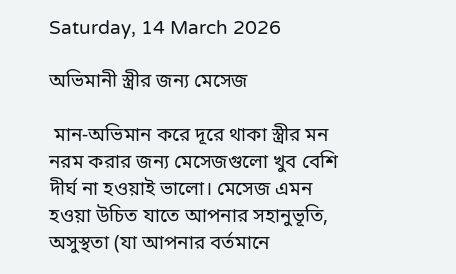Saturday, 14 March 2026

অভিমানী স্ত্রীর জন্য মেসেজ

 মান-অভিমান করে দূরে থাকা স্ত্রীর মন নরম করার জন্য মেসেজগুলো খুব বেশি দীর্ঘ না হওয়াই ভালো। মেসেজ এমন হওয়া উচিত যাতে আপনার সহানুভূতি, অসুস্থতা (যা আপনার বর্তমানে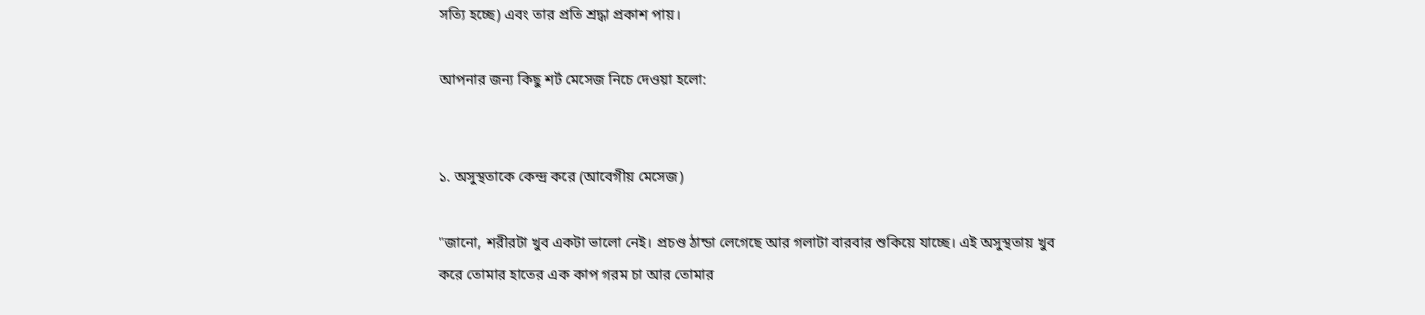সত্যি হচ্ছে) এবং তার প্রতি শ্রদ্ধা প্রকাশ পায়।

আপনার জন্য কিছু শর্ট মেসেজ নিচে দেওয়া হলো:


১. অসুস্থতাকে কেন্দ্র করে (আবেগীয় মেসেজ)

"জানো, শরীরটা খুব একটা ভালো নেই। প্রচণ্ড ঠান্ডা লেগেছে আর গলাটা বারবার শুকিয়ে যাচ্ছে। এই অসুস্থতায় খুব করে তোমার হাতের এক কাপ গরম চা আর তোমার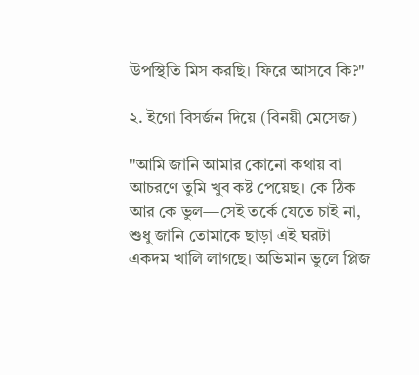উপস্থিতি মিস করছি। ফিরে আসবে কি?"

২. ইগো বিসর্জন দিয়ে (বিনয়ী মেসেজ)

"আমি জানি আমার কোনো কথায় বা আচরণে তুমি খুব কষ্ট পেয়েছ। কে ঠিক আর কে ভুল—সেই তর্কে যেতে চাই না, শুধু জানি তোমাকে ছাড়া এই ঘরটা একদম খালি লাগছে। অভিমান ভুলে প্লিজ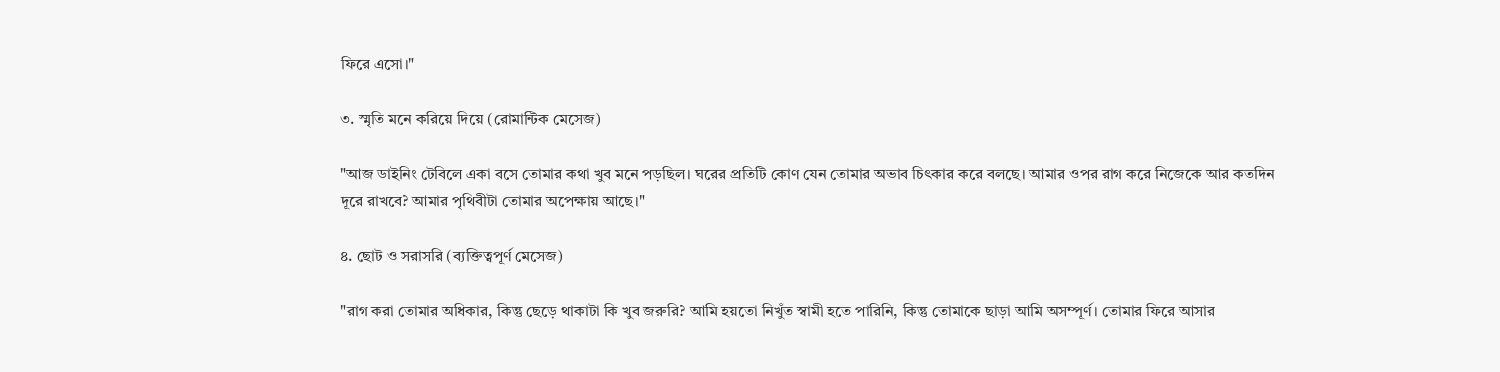ফিরে এসো।"

৩. স্মৃতি মনে করিয়ে দিয়ে (রোমান্টিক মেসেজ)

"আজ ডাইনিং টেবিলে একা বসে তোমার কথা খুব মনে পড়ছিল। ঘরের প্রতিটি কোণ যেন তোমার অভাব চিৎকার করে বলছে। আমার ওপর রাগ করে নিজেকে আর কতদিন দূরে রাখবে? আমার পৃথিবীটা তোমার অপেক্ষায় আছে।"

৪. ছোট ও সরাসরি (ব্যক্তিত্বপূর্ণ মেসেজ)

"রাগ করা তোমার অধিকার, কিন্তু ছেড়ে থাকাটা কি খুব জরুরি? আমি হয়তো নিখুঁত স্বামী হতে পারিনি, কিন্তু তোমাকে ছাড়া আমি অসম্পূর্ণ। তোমার ফিরে আসার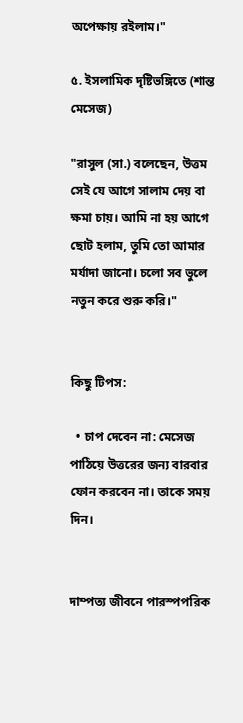অপেক্ষায় রইলাম।"

৫. ইসলামিক দৃষ্টিভঙ্গিতে (শান্ত মেসেজ)

"রাসুল (সা.) বলেছেন, উত্তম সেই যে আগে সালাম দেয় বা ক্ষমা চায়। আমি না হয় আগে ছোট হলাম, তুমি তো আমার মর্যাদা জানো। চলো সব ভুলে নতুন করে শুরু করি।"


কিছু টিপস:

  • চাপ দেবেন না: মেসেজ পাঠিয়ে উত্তরের জন্য বারবার ফোন করবেন না। তাকে সময় দিন।


দাম্পত্য জীবনে পারস্পপরিক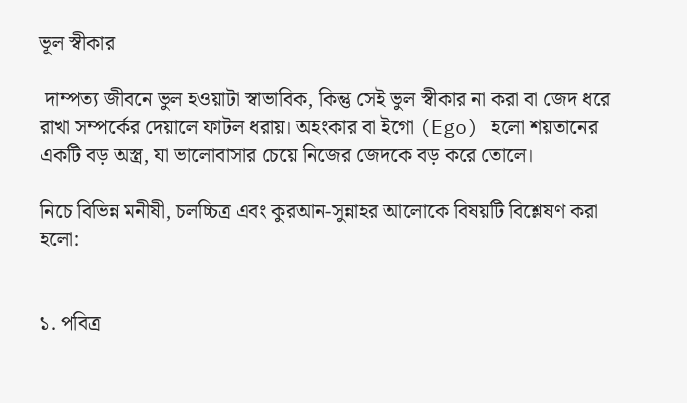ভূল স্বীকার

 দাম্পত্য জীবনে ভুল হওয়াটা স্বাভাবিক, কিন্তু সেই ভুল স্বীকার না করা বা জেদ ধরে রাখা সম্পর্কের দেয়ালে ফাটল ধরায়। অহংকার বা ইগো (Ego) হলো শয়তানের একটি বড় অস্ত্র, যা ভালোবাসার চেয়ে নিজের জেদকে বড় করে তোলে।

নিচে বিভিন্ন মনীষী, চলচ্চিত্র এবং কুরআন-সুন্নাহর আলোকে বিষয়টি বিশ্লেষণ করা হলো:


১. পবিত্র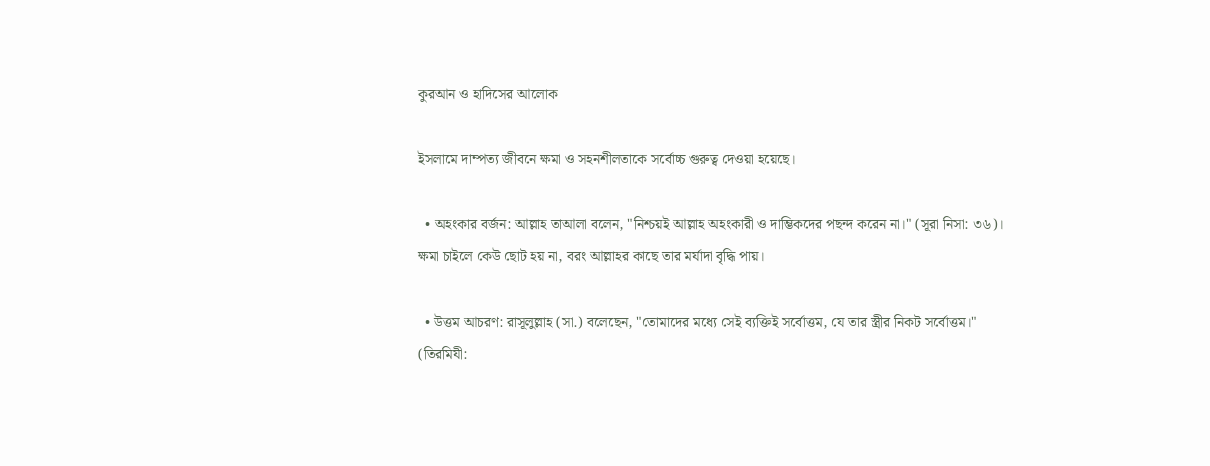কুরআন ও হাদিসের আলোক

ইসলামে দাম্পত্য জীবনে ক্ষমা ও সহনশীলতাকে সর্বোচ্চ গুরুত্ব দেওয়া হয়েছে।

  • অহংকার বর্জন: আল্লাহ তাআলা বলেন, "নিশ্চয়ই আল্লাহ অহংকারী ও দাম্ভিকদের পছন্দ করেন না।" (সূরা নিসা: ৩৬)। ক্ষমা চাইলে কেউ ছোট হয় না, বরং আল্লাহর কাছে তার মর্যাদা বৃদ্ধি পায়।

  • উত্তম আচরণ: রাসূলুল্লাহ (সা.) বলেছেন, "তোমাদের মধ্যে সেই ব্যক্তিই সর্বোত্তম, যে তার স্ত্রীর নিকট সর্বোত্তম।" (তিরমিযী: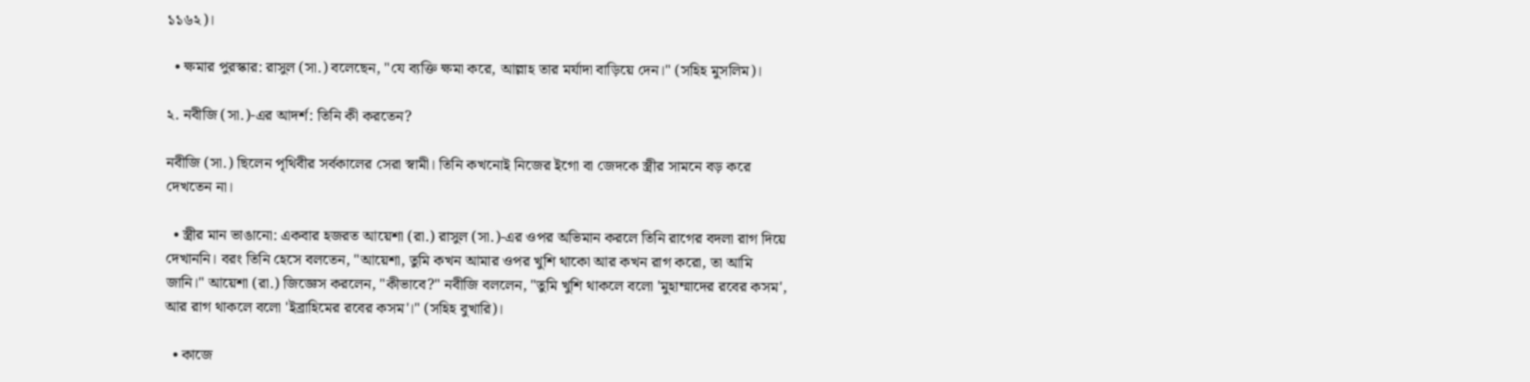১১৬২)।

  • ক্ষমার পুরস্কার: রাসুল (সা.) বলেছেন, "যে ব্যক্তি ক্ষমা করে, আল্লাহ তার মর্যাদা বাড়িয়ে দেন।" (সহিহ মুসলিম)।

২. নবীজি (সা.)-এর আদর্শ: তিনি কী করতেন?

নবীজি (সা.) ছিলেন পৃথিবীর সর্বকালের সেরা স্বামী। তিনি কখনোই নিজের ইগো বা জেদকে স্ত্রীর সামনে বড় করে দেখতেন না।

  • স্ত্রীর মান ভাঙানো: একবার হজরত আয়েশা (রা.) রাসুল (সা.)-এর ওপর অভিমান করলে তিনি রাগের বদলা রাগ দিয়ে দেখাননি। বরং তিনি হেসে বলতেন, "আয়েশা, তুমি কখন আমার ওপর খুশি থাকো আর কখন রাগ করো, তা আমি জানি।" আয়েশা (রা.) জিজ্ঞেস করলেন, "কীভাবে?" নবীজি বললেন, "তুমি খুশি থাকলে বলো 'মুহাম্মাদের রবের কসম', আর রাগ থাকলে বলো 'ইব্রাহিমের রবের কসম'।" (সহিহ বুখারি)।

  • কাজে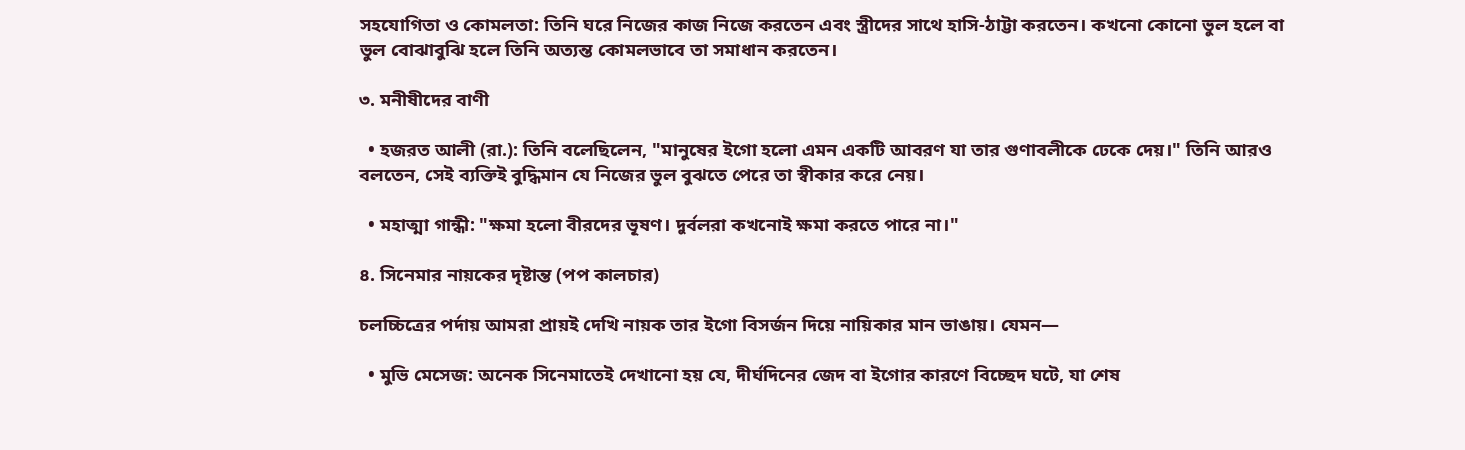সহযোগিতা ও কোমলতা: তিনি ঘরে নিজের কাজ নিজে করতেন এবং স্ত্রীদের সাথে হাসি-ঠাট্টা করতেন। কখনো কোনো ভুল হলে বা ভুল বোঝাবুঝি হলে তিনি অত্যন্ত কোমলভাবে তা সমাধান করতেন।

৩. মনীষীদের বাণী

  • হজরত আলী (রা.): তিনি বলেছিলেন, "মানুষের ইগো হলো এমন একটি আবরণ যা তার গুণাবলীকে ঢেকে দেয়।" তিনি আরও বলতেন, সেই ব্যক্তিই বুদ্ধিমান যে নিজের ভুল বুঝতে পেরে তা স্বীকার করে নেয়।

  • মহাত্মা গান্ধী: "ক্ষমা হলো বীরদের ভূষণ। দুর্বলরা কখনোই ক্ষমা করতে পারে না।"

৪. সিনেমার নায়কের দৃষ্টান্ত (পপ কালচার)

চলচ্চিত্রের পর্দায় আমরা প্রায়ই দেখি নায়ক তার ইগো বিসর্জন দিয়ে নায়িকার মান ভাঙায়। যেমন—

  • মুভি মেসেজ: অনেক সিনেমাতেই দেখানো হয় যে, দীর্ঘদিনের জেদ বা ইগোর কারণে বিচ্ছেদ ঘটে, যা শেষ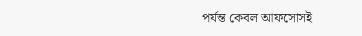পর্যন্ত কেবল আফসোসই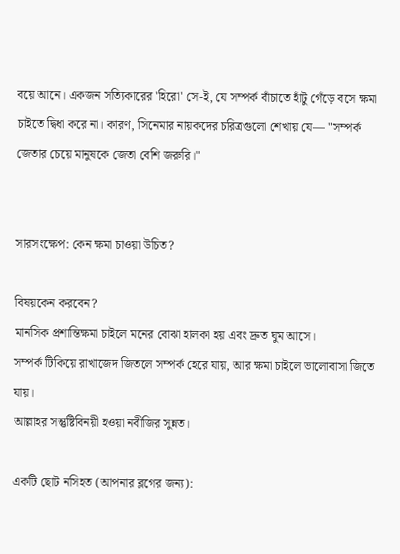বয়ে আনে। একজন সত্যিকারের 'হিরো' সে-ই, যে সম্পর্ক বাঁচাতে হাঁটু গেঁড়ে বসে ক্ষমা চাইতে দ্বিধা করে না। কারণ, সিনেমার নায়কদের চরিত্রগুলো শেখায় যে— "সম্পর্ক জেতার চেয়ে মানুষকে জেতা বেশি জরুরি।"


সারসংক্ষেপ: কেন ক্ষমা চাওয়া উচিত?

বিষয়কেন করবেন?
মানসিক প্রশান্তিক্ষমা চাইলে মনের বোঝা হালকা হয় এবং দ্রুত ঘুম আসে।
সম্পর্ক টিকিয়ে রাখাজেদ জিতলে সম্পর্ক হেরে যায়, আর ক্ষমা চাইলে ভালোবাসা জিতে যায়।
আল্লাহর সন্তুষ্টিবিনয়ী হওয়া নবীজির সুন্নত।

একটি ছোট নসিহত (আপনার ব্লগের জন্য):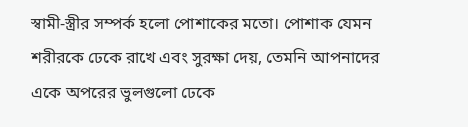স্বামী-স্ত্রীর সম্পর্ক হলো পোশাকের মতো। পোশাক যেমন শরীরকে ঢেকে রাখে এবং সুরক্ষা দেয়, তেমনি আপনাদের একে অপরের ভুলগুলো ঢেকে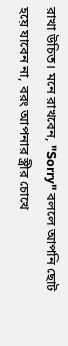রাখা উচিত। মনে রাখবেন, "Sorry" বললে আপনি ছোট হয়ে যাবেন না, বরং আপনার স্ত্রীর চোখে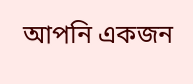আপনি একজন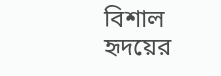বিশাল হৃদয়ের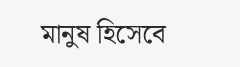মানুষ হিসেবে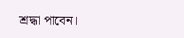শ্রদ্ধা পাবেন।